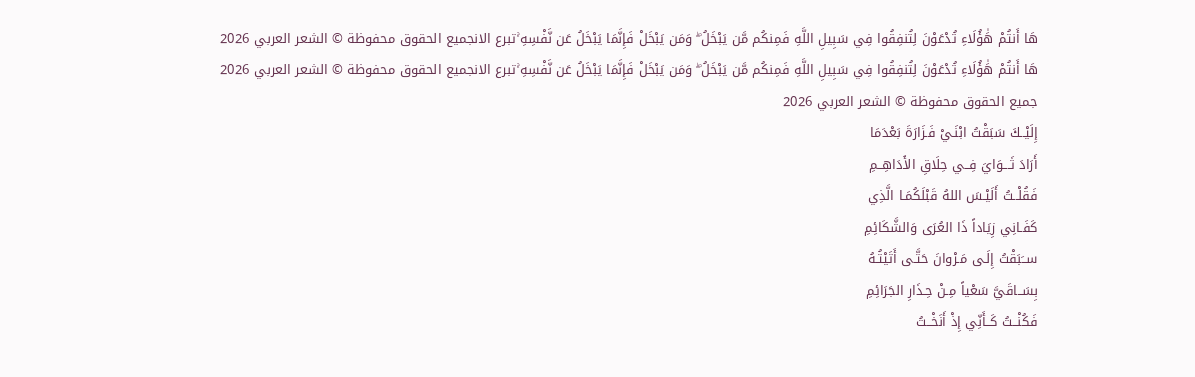هَا أَنتُمْ هَٰؤُلَاءِ تُدْعَوْنَ لِتُنفِقُوا فِي سَبِيلِ اللَّهِ فَمِنكُم مَّن يَبْخَلُ ۖ وَمَن يَبْخَلْ فَإِنَّمَا يَبْخَلُ عَن نَّفْسِهِ ۚتبرع الانجميع الحقوق محفوظة © الشعر العربي 2026
هَا أَنتُمْ هَٰؤُلَاءِ تُدْعَوْنَ لِتُنفِقُوا فِي سَبِيلِ اللَّهِ فَمِنكُم مَّن يَبْخَلُ ۖ وَمَن يَبْخَلْ فَإِنَّمَا يَبْخَلُ عَن نَّفْسِهِ ۚتبرع الانجميع الحقوق محفوظة © الشعر العربي 2026
جميع الحقوق محفوظة © الشعر العربي 2026
إِلَيْــكَ سَبَقْتُ ابْنَـيْ فَـزَارَةَ بَعْدَمَا
أَرَادَ ثَـــوَايَ فِــي حِلَاقِ الأَدَاهِــمِ
فَقُلْــتُ أَلَيْـسَ اللهُ قَبْلَكُمَـا الَّذِي
كَفَـانِي زِيَاداً ذَا العُرَى وَالشَّكَائِمِ
ســَبَقْتُ إِلَـى مَـرْوانَ حَتَّـى أَتَيْتُـهُ
بِسَــاقَيَّ سَعْياً مِـنْ حِـذَارِ الجَرَائِمِ
فَكُنْــتُ كَــأَنِّي إِذْ أَنَخْــتُ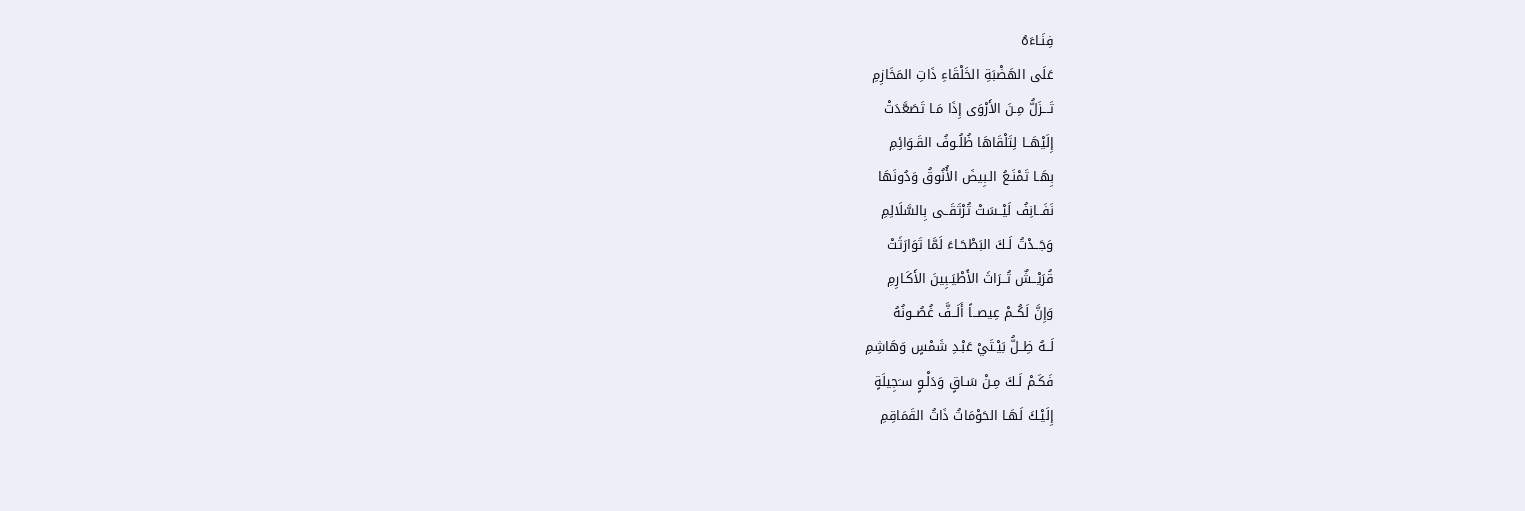فِنَـاءَهُ
عَلَى الهَضْبَةِ الخَلْقَاءِ ذَاتِ المَخَازِمِ
تَـــزَلُّ مِـنَ الأَرْوَى إِذَا مَـا تَصَعَّدَتْ
إِلَيْهَــا لِتَلْقَاهَا ظُلُـوفُ القَـوَائِمِ
بِهَـا تَمْنَـعُ الـبِيضَ الأُنُوقُ وَدُونَهَا
نَفَــانِفُ لَيْــسَتْ تُرْتَقَــى بِالسَّلَالِمِ
وَجَــدْتُ لَـكَ البَطْحَـاءَ لَمَّا تَوَارَثَتْ
قُرَيْــشٌ تُــرَاثَ الأَطْيَـبِينَ الأَكَـارِمِ
وَإِنَّ لَكُــمْ عِيصــاً أَلَــفَّ غُصُــونُهُ
لَــهُ ظِــلُّ بَيْـتَيْ عَبْـدِ شَمْسٍ وَهَاشِمِ
فَكَـمْ لَـكَ مِـنْ سَـاقٍ وَدَلْـوٍ سـَجِيلَةٍ
إِلَيْـكَ لَهَـا الحَوْمَاتُ ذَاتُ القَمَاقِمِ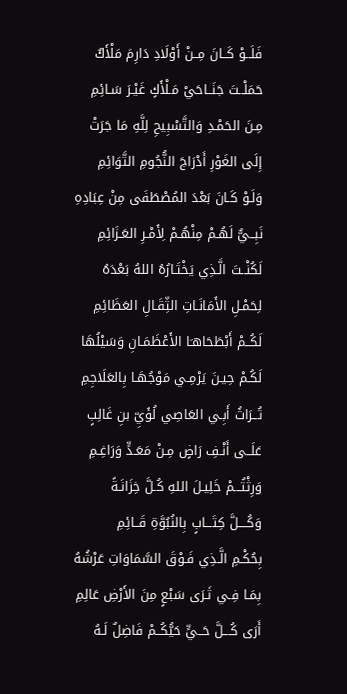فَلَــوْ كَــانَ مِــنْ أَوْلَادِ دَارِمَ مَلْأَكٌ
حَمَلْــتَ جَنَــاحَيْ مَـلْأَكٍ غَيْـرَ سَـائِمِ
مِـنَ الحَمْـدِ وَالتَّسْبِيحِ لِلَّهِ مَا جَرَتْ
إِلَى الغَوْرِ أَدْرَاجَ النُّجُومِ التَّوَائِمِ
وَلَـوْ كَـانَ بَعْدَ المُصْطَفَى مِنْ عِبَادِهِ
نَبِــيٌّ لَهُـمْ مِنْهُـمْ لِأَمْـرِ العَـزَائِمِ
لَكُنْــتَ الَّـذِي يَخْتَـارُهُ اللهُ بَعْدَهُ
لِحَمْـلِ الأَمَانَـاتِ الثِّقَـالِ العَظَائِمِ
لَكُــمْ أَبْطَحَاهـَا الأَعْظَمَـانِ وَسَيْلُهَا
لَكُـمْ حِيـنَ يَرْمِـي مَوْجُهَـا بِالعَلَاجِمِ
تُــرَاثُ أَبِـي العَاصِي لُؤَيِّ بنِ غَالِبٍ
عَلَــى أَنْـفِ رَاضٍ مِـنْ مَعَـدٍّ وَرَاغِـمِ
وَرِثْتُـــمْ خَلِيـلَ اللهِ كُـلَّ خِزَانَـةً
وَكُــــلَّ كِتَـــابٍ بِالنُبُوَّةِ قَــائِمِ
بِحُكْـمِ الَّـذِي فَـوْقَ السَّمَاوَاتِ عَرْشُهُ
بِمَـا فِـي ثَـرَى سَبْعٍ مِنَ الأَرْضِ عَالِمِ
أَرَى كُـــلَّ حَــيٍّ حَيُّكُــمْ فَاضِلٌ لَـهُ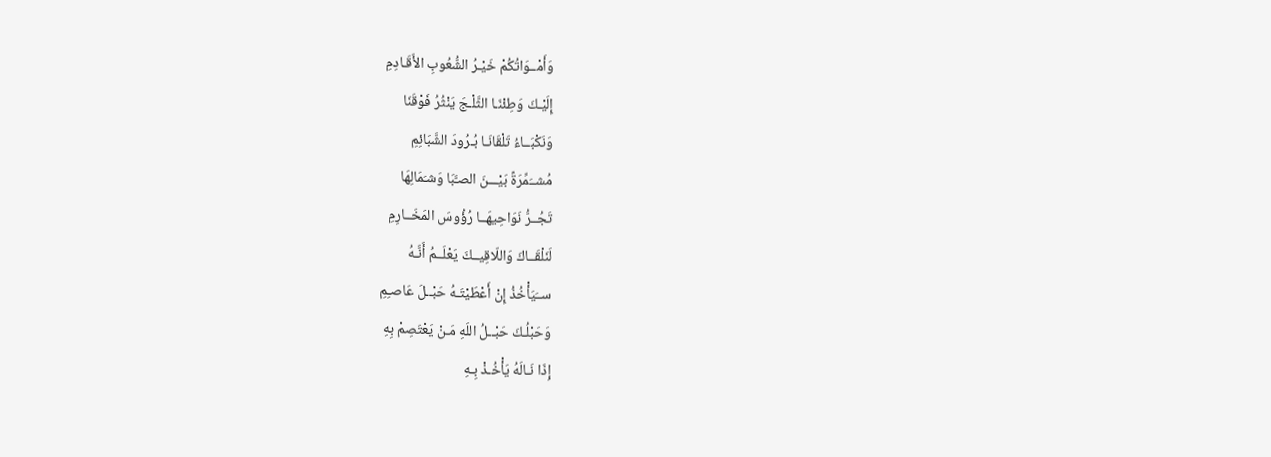وَأَمْــوَاتُكُمْ خَيْـرُ الشُّعُوبِ الأَقَـادِمِ
إِلَيْـكَ وَطِئْنَـا الثَّلْـجَ يَنْثُرُ فَوْقَنَا
وَنَكْبَــاءُ تَلْقَانَـا بُـرُودَ الشَّبَائِمِ
مُشــَمِّرَةً بَيْـــنَ الصـَّبَا وَشـَمَالِهَا
تَجُــرُّ نَوَاحِيهَــا رُؤُوسَ المَخَــارِمِ
لَنَلْقَــاكَ وَاللّاقِيــكَ يَعْلَــمُ أَنَّـهُ
ســَيَأْخُذُ إِنْ أَعْطَيْتَـهُ حَبْــلَ عَاصـِمِ
وَحَبْلُـكَ حَبْــلُ اللَهِ مَـنْ يَعْتَصِمْ بِهِ
إِذَا نَـالَهُ يَأْخُـذْ بِـهِ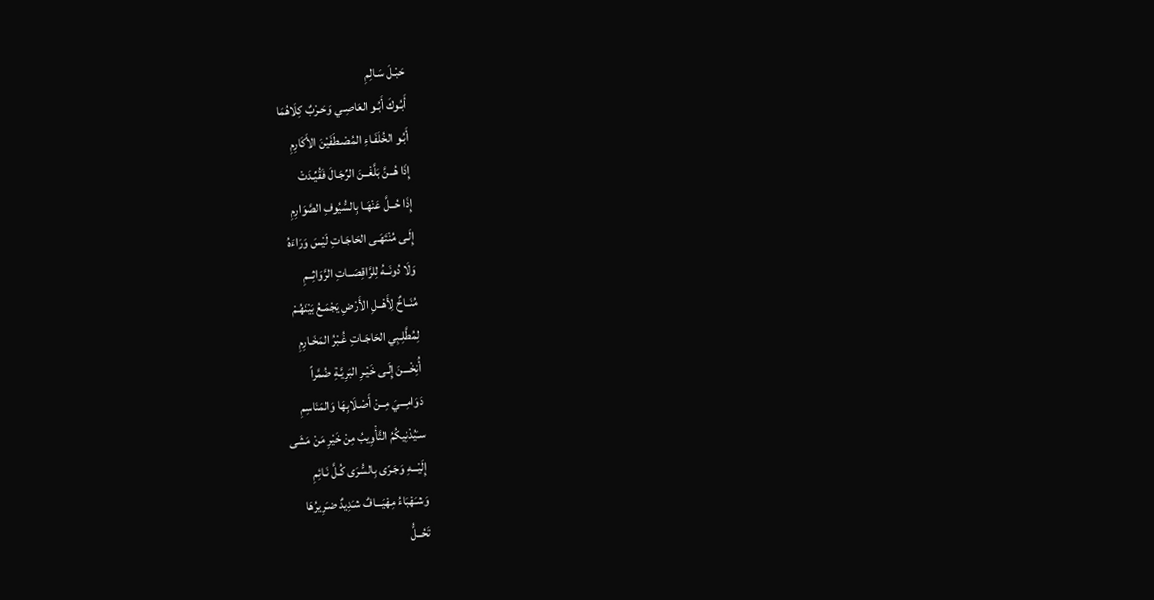حَبْـلَ سَـالِمِ
أَبُـوكَ أَبُـو العَاصِـي وَحَـرْبٌ كِلَاهُمَا
أَبُـو الخُلَفَـاءِ المُصْـطَفَيْنَ الأَكَارِمِ
إِذَا هُــنَّ بَلَّغْــنَ الرِّجَـالَ فَقُيِّـدَتْ
إِذَا حُــلَّ عَنْهَـا بِالسُّيُوفِ الصَّوَارِمِ
إِلَـى مُنْتَهَـى الحَاجَـاتِ لَيْسَ وَرَاءَهُ
وَلَا دُونَــهُ لِلرَّاقِصَــاتِ الرَّوَاثِــمِ
مُنَــاخٌ لِأَهْــلِ الأَرْضِ يَجْمَـعُ بَيْنَهُـمْ
لِمُطَّلِـبِي الحَاجَـاتِ غُـبْرُ المَخَـارِمِ
أُنِخْـــنَ إِلَـى خَيْـرِ البَرِيَّـةِ ضُمَّراً
دَوَامِـــيَ مِــنْ أَصْـلَابِهَا وَالمَنَاسِمِ
سـَيُدْنِيكُمُ التَّأْوِيبُ مِنْ خَيْرِ مَنْ مَشَى
إِلَيْـــهِ وَجَـرّى بِالسُّرَى كُـلَّ نَـائِمِ
وَشـَهْبَاءُ مِهْيَـــافٌ شـَدِيدٌ ضـَرِيرُهَا
تَحُــلُّ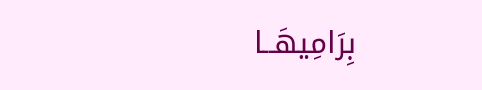بِرَامِيهَــا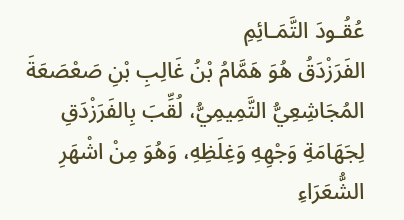عُقُـودَ التَّمَـائِمِ
الفَرَزْدَقُ هُوَ هَمَّامُ بْنُ غَالِبِ بْنِ صَعْصَعَةَ المُجَاشِعِيُّ التَّمِيمِيُّ، لُقِّبَ بِالفَرَزْدَقِ لِجَهَامَةِ وَجْهِهِ وَغِلَظِهِ، وَهُوَ مِنْ اشْهَرِ الشُّعَرَاءِ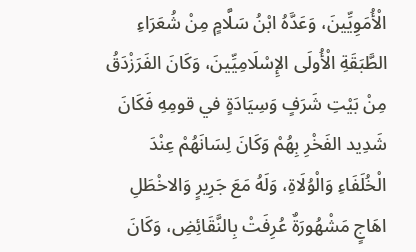الْأُمَوِيِّينَ، وَعَدَّهُ ابْنُ سَلَّامٍ مِنْ شُعَرَاءِ الطَّبَقَةِ الْأُولَى الإِسْلَامِيِّينَ، وَكَانَ الفَرَزْدَقُ مِنْ بَيْتِ شَرَفٍ وَسِيَادَةٍ في قومِهِ فَكَانَ شَدِيد الفَخْرِ بِهُمْ وَكَانَ لِسَانَهُمْ عِنْدَ الْخُلَفَاءِ وَالْوُلَاةِ، وَلَهُ مَعَ جَرِيرٍ وَالاخْطَلِ اهَاجٍ مَشْهُورَةٌ عُرِفَتْ بِالنَّقَائِضِ، وَكَانَ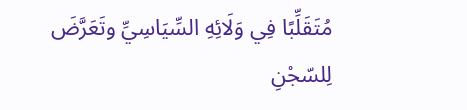مُتَقَلِّبًا فِي وَلَائِهِ السِّيَاسِيِّ وتَعَرَّضَ لِلسّجْنِ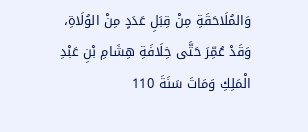وَالمُلَاحَقَةِ مِنْ قِبَلِ عَدَدٍ مِنْ الوُلَاةِ، وَقَدْ عُمِّرَ حَتَّى خِلَافَةِ هِشَامِ بْنِ عَبْدِ الْمَلِكِ وَمَاتَ سَنَةَ 110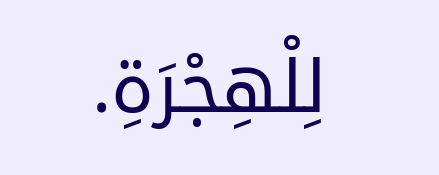لِلْهِجْرَةِ.